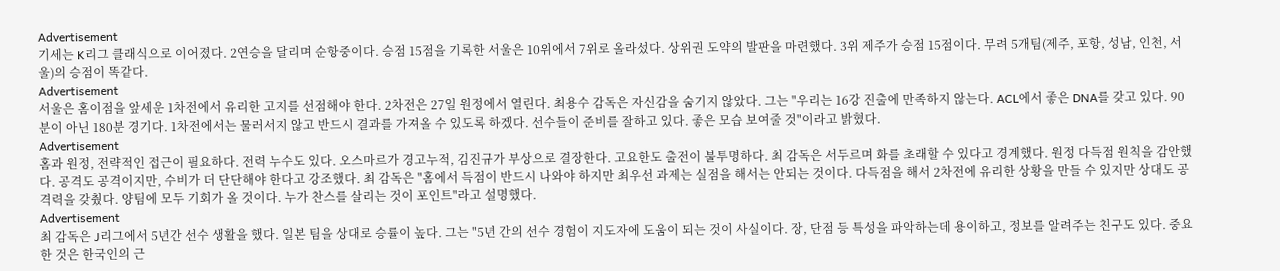Advertisement
기세는 K리그 클래식으로 이어졌다. 2연승을 달리며 순항중이다. 승점 15점을 기록한 서울은 10위에서 7위로 올라섰다. 상위권 도약의 발판을 마련했다. 3위 제주가 승점 15점이다. 무려 5개팀(제주, 포항, 성남, 인천, 서울)의 승점이 똑같다.
Advertisement
서울은 홈이점을 앞세운 1차전에서 유리한 고지를 선점해야 한다. 2차전은 27일 원정에서 열린다. 최용수 감독은 자신감을 숨기지 않았다. 그는 "우리는 16강 진출에 만족하지 않는다. ACL에서 좋은 DNA를 갖고 있다. 90분이 아닌 180분 경기다. 1차전에서는 물러서지 않고 반드시 결과를 가져올 수 있도록 하겠다. 선수들이 준비를 잘하고 있다. 좋은 모습 보여줄 것"이라고 밝혔다.
Advertisement
홈과 원정, 전략적인 접근이 필요하다. 전력 누수도 있다. 오스마르가 경고누적, 김진규가 부상으로 결장한다. 고요한도 출전이 불투명하다. 최 감독은 서두르며 화를 초래할 수 있다고 경계했다. 원정 다득점 원칙을 감안했다. 공격도 공격이지만, 수비가 더 단단해야 한다고 강조했다. 최 감독은 "홈에서 득점이 반드시 나와야 하지만 최우선 과제는 실점을 해서는 안되는 것이다. 다득점을 해서 2차전에 유리한 상황을 만들 수 있지만 상대도 공격력을 갖췄다. 양팀에 모두 기회가 올 것이다. 누가 찬스를 살리는 것이 포인트"라고 설명했다.
Advertisement
최 감독은 J리그에서 5년간 선수 생활을 했다. 일본 팀을 상대로 승률이 높다. 그는 "5년 간의 선수 경험이 지도자에 도움이 되는 것이 사실이다. 장, 단점 등 특성을 파악하는데 용이하고, 정보를 알려주는 친구도 있다. 중요한 것은 한국인의 근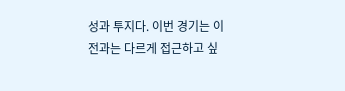성과 투지다. 이번 경기는 이전과는 다르게 접근하고 싶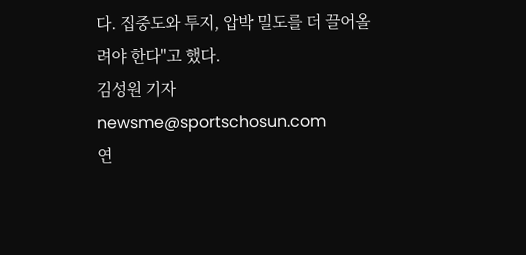다. 집중도와 투지, 압박 밀도를 더 끌어올려야 한다"고 했다.
김성원 기자 newsme@sportschosun.com
연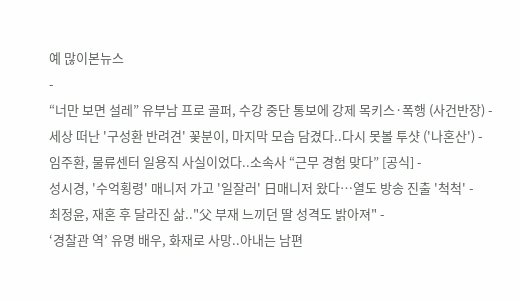예 많이본뉴스
-
“너만 보면 설레” 유부남 프로 골퍼, 수강 중단 통보에 강제 목키스·폭행 (사건반장) -
세상 떠난 '구성환 반려견' 꽃분이, 마지막 모습 담겼다..다시 못볼 투샷 ('나혼산') -
임주환, 물류센터 일용직 사실이었다..소속사 “근무 경험 맞다” [공식] -
성시경, '수억횡령' 매니저 가고 '일잘러' 日매니저 왔다…열도 방송 진출 '척척' -
최정윤, 재혼 후 달라진 삶.."父 부재 느끼던 딸 성격도 밝아져" -
‘경찰관 역’ 유명 배우, 화재로 사망..아내는 남편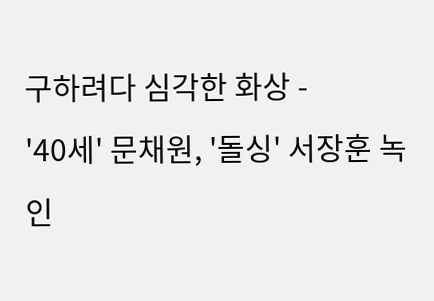구하려다 심각한 화상 -
'40세' 문채원, '돌싱' 서장훈 녹인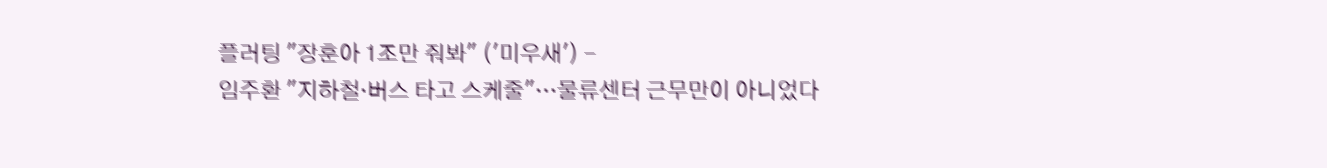플러팅 "장훈아 1조만 줘봐" ('미우새') -
임주환 "지하철·버스 타고 스케줄"…물류센터 근무만이 아니었다